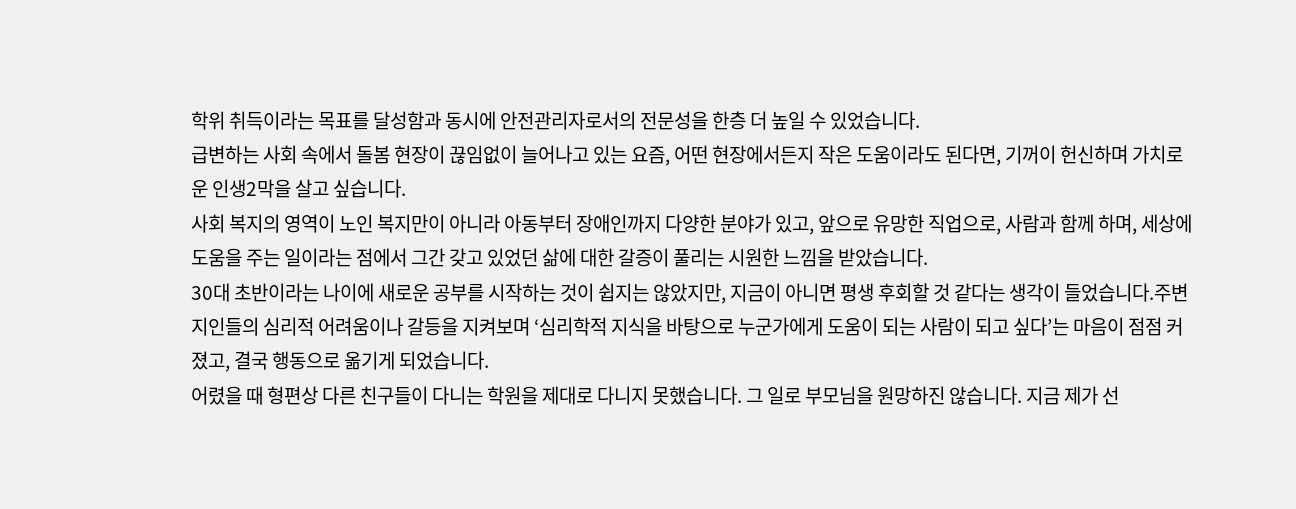학위 취득이라는 목표를 달성함과 동시에 안전관리자로서의 전문성을 한층 더 높일 수 있었습니다.
급변하는 사회 속에서 돌봄 현장이 끊임없이 늘어나고 있는 요즘, 어떤 현장에서든지 작은 도움이라도 된다면, 기꺼이 헌신하며 가치로운 인생2막을 살고 싶습니다.
사회 복지의 영역이 노인 복지만이 아니라 아동부터 장애인까지 다양한 분야가 있고, 앞으로 유망한 직업으로, 사람과 함께 하며, 세상에 도움을 주는 일이라는 점에서 그간 갖고 있었던 삶에 대한 갈증이 풀리는 시원한 느낌을 받았습니다.
30대 초반이라는 나이에 새로운 공부를 시작하는 것이 쉽지는 않았지만, 지금이 아니면 평생 후회할 것 같다는 생각이 들었습니다.주변 지인들의 심리적 어려움이나 갈등을 지켜보며 ‘심리학적 지식을 바탕으로 누군가에게 도움이 되는 사람이 되고 싶다’는 마음이 점점 커졌고, 결국 행동으로 옮기게 되었습니다.
어렸을 때 형편상 다른 친구들이 다니는 학원을 제대로 다니지 못했습니다. 그 일로 부모님을 원망하진 않습니다. 지금 제가 선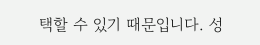택할 수 있기 때문입니다. 성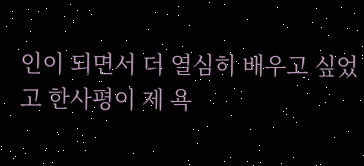인이 되면서 더 열심히 배우고 싶었고 한사평이 제 욕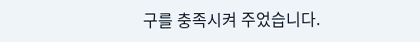구를 충족시켜 주었습니다.